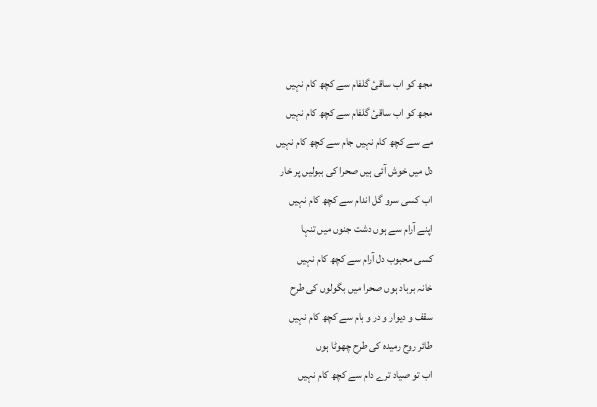مجھ کو اب ساقیٔ گلفام سے کچھ کام نہیں
مجھ کو اب ساقیٔ گلفام سے کچھ کام نہیں
مے سے کچھ کام نہیں جام سے کچھ کام نہیں
دل میں خوش آئی ہیں صحرا کی ببولیں پر خار
اب کسی سرو گل اندام سے کچھ کام نہیں
اپنے آرام سے ہوں دشت جنوں میں تنہا
کسی محبوب دل آرام سے کچھ کام نہیں
خانہ برباد ہوں صحرا میں بگولوں کی طرح
سقف و دیوار و در و بام سے کچھ کام نہیں
طائر روح رمیدہ کی طرح چھوٹا ہوں
اب تو صیاد ترے دام سے کچھ کام نہیں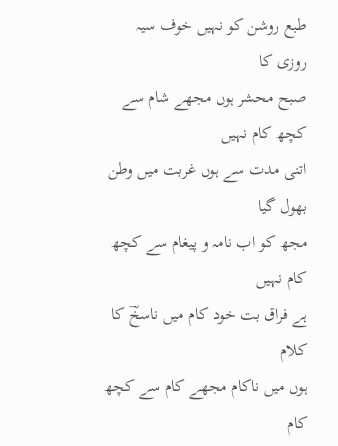طبع روشن کو نہیں خوف سیہ روزی کا
صبح محشر ہوں مجھے شام سے کچھ کام نہیں
اتنی مدت سے ہوں غربت میں وطن بھول گیا
مجھ کو اب نامہ و پیغام سے کچھ کام نہیں
ہے فراق بت خود کام میں ناسخؔ کا کلام
ہوں میں ناکام مجھے کام سے کچھ کام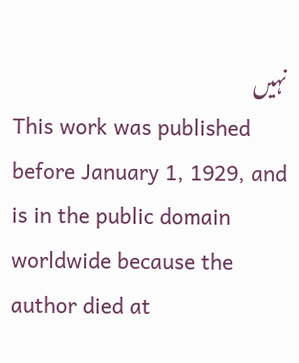نہیں
This work was published before January 1, 1929, and is in the public domain worldwide because the author died at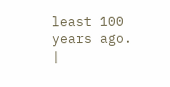least 100 years ago. |